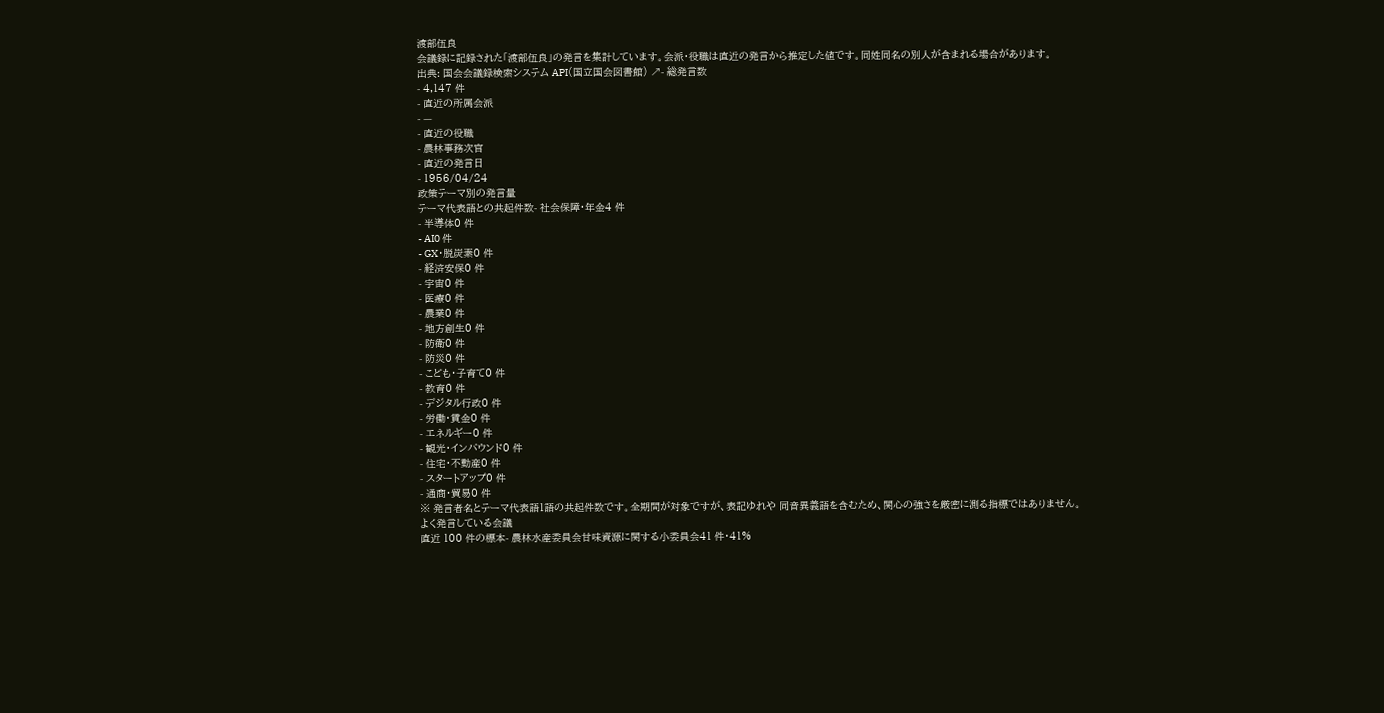渡部伍良
会議録に記録された「渡部伍良」の発言を集計しています。会派・役職は直近の発言から推定した値です。同姓同名の別人が含まれる場合があります。
出典: 国会会議録検索システム API(国立国会図書館) ↗- 総発言数
- 4,147 件
- 直近の所属会派
- —
- 直近の役職
- 農林事務次官
- 直近の発言日
- 1956/04/24
政策テーマ別の発言量
テーマ代表語との共起件数- 社会保障・年金4 件
- 半導体0 件
- AI0 件
- GX・脱炭素0 件
- 経済安保0 件
- 宇宙0 件
- 医療0 件
- 農業0 件
- 地方創生0 件
- 防衛0 件
- 防災0 件
- こども・子育て0 件
- 教育0 件
- デジタル行政0 件
- 労働・賃金0 件
- エネルギー0 件
- 観光・インバウンド0 件
- 住宅・不動産0 件
- スタートアップ0 件
- 通商・貿易0 件
※ 発言者名とテーマ代表語1語の共起件数です。全期間が対象ですが、表記ゆれや 同音異義語を含むため、関心の強さを厳密に測る指標ではありません。
よく発言している会議
直近 100 件の標本- 農林水産委員会甘味資源に関する小委員会41 件・41%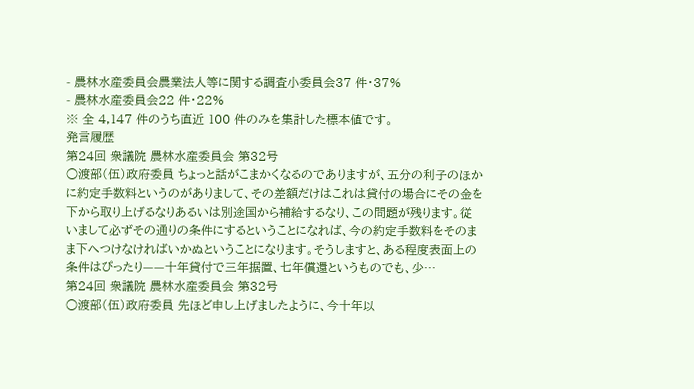- 農林水産委員会農業法人等に関する調査小委員会37 件・37%
- 農林水産委員会22 件・22%
※ 全 4,147 件のうち直近 100 件のみを集計した標本値です。
発言履歴
第24回 衆議院 農林水産委員会 第32号
○渡部(伍)政府委員 ちょっと話がこまかくなるのでありますが、五分の利子のほかに約定手数料というのがありまして、その差額だけはこれは貸付の場合にその金を下から取り上げるなりあるいは別途国から補給するなり、この問題が残ります。従いまして必ずその通りの条件にするということになれば、今の約定手数料をそのまま下へつけなければいかぬということになります。そうしますと、ある程度表面上の条件はぴったり——十年貸付で三年据置、七年償還というものでも、少…
第24回 衆議院 農林水産委員会 第32号
○渡部(伍)政府委員 先ほど申し上げましたように、今十年以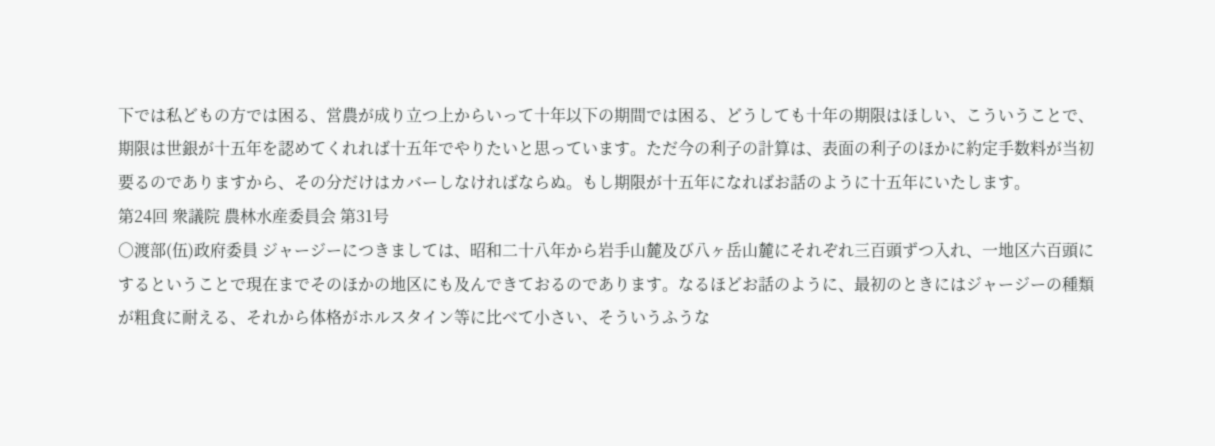下では私どもの方では困る、営農が成り立つ上からいって十年以下の期間では困る、どうしても十年の期限はほしい、こういうことで、期限は世銀が十五年を認めてくれれば十五年でやりたいと思っています。ただ今の利子の計算は、表面の利子のほかに約定手数料が当初要るのでありますから、その分だけはカバーしなければならぬ。もし期限が十五年になればお話のように十五年にいたします。
第24回 衆議院 農林水産委員会 第31号
○渡部(伍)政府委員 ジャージーにつきましては、昭和二十八年から岩手山麓及び八ヶ岳山麓にそれぞれ三百頭ずつ入れ、一地区六百頭にするということで現在までそのほかの地区にも及んできておるのであります。なるほどお話のように、最初のときにはジャージーの種類が粗食に耐える、それから体格がホルスタイン等に比べて小さい、そういうふうな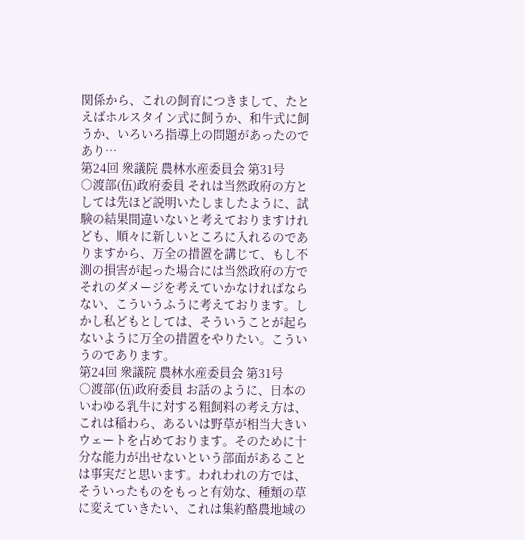関係から、これの飼育につきまして、たとえばホルスタイン式に飼うか、和牛式に飼うか、いろいろ指導上の問題があったのであり…
第24回 衆議院 農林水産委員会 第31号
○渡部(伍)政府委員 それは当然政府の方としては先ほど説明いたしましたように、試験の結果間違いないと考えておりますけれども、順々に新しいところに入れるのでありますから、万全の措置を講じて、もし不測の損害が起った場合には当然政府の方でそれのダメージを考えていかなければならない、こういうふうに考えております。しかし私どもとしては、そういうことが起らないように万全の措置をやりたい。こういうのであります。
第24回 衆議院 農林水産委員会 第31号
○渡部(伍)政府委員 お話のように、日本のいわゆる乳牛に対する粗飼料の考え方は、これは稲わら、あるいは野草が相当大きいウェートを占めております。そのために十分な能力が出せないという部面があることは事実だと思います。われわれの方では、そういったものをもっと有効な、種類の草に変えていきたい、これは集約酪農地域の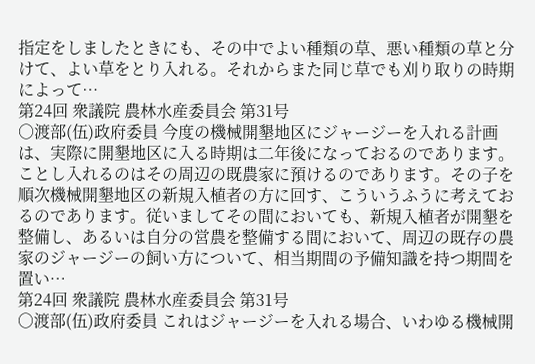指定をしましたときにも、その中でよい種類の草、悪い種類の草と分けて、よい草をとり入れる。それからまた同じ草でも刈り取りの時期によって…
第24回 衆議院 農林水産委員会 第31号
○渡部(伍)政府委員 今度の機械開墾地区にジャージーを入れる計画は、実際に開墾地区に入る時期は二年後になっておるのであります。ことし入れるのはその周辺の既農家に預けるのであります。その子を順次機械開墾地区の新規入植者の方に回す、こういうふうに考えておるのであります。従いましてその間においても、新規入植者が開墾を整備し、あるいは自分の営農を整備する間において、周辺の既存の農家のジャージーの飼い方について、相当期間の予備知識を持つ期間を置い…
第24回 衆議院 農林水産委員会 第31号
○渡部(伍)政府委員 これはジャージーを入れる場合、いわゆる機械開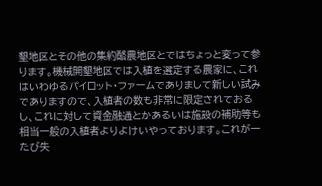墾地区とその他の集約酪農地区とではちょっと変って参ります。機械開墾地区では入植を選定する農家に、これはいわゆるパイロット・ファームでありまして新しい試みでありますので、入植者の数も非常に限定されておるし、これに対して資金融通とかあるいは施設の補助等も相当一般の入植者よりよけいやっております。これが一たび失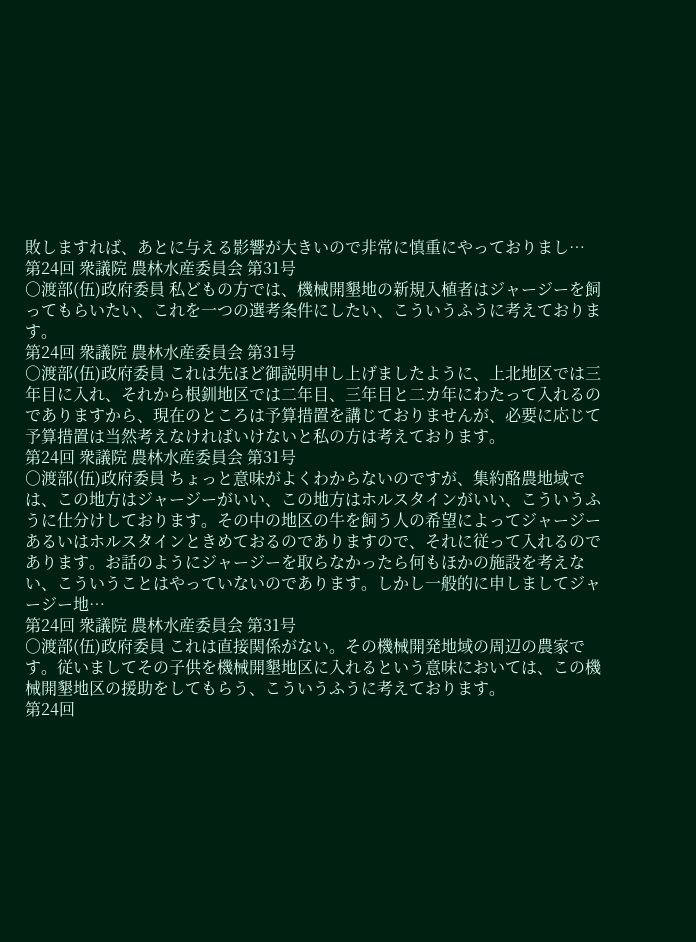敗しますれば、あとに与える影響が大きいので非常に慎重にやっておりまし…
第24回 衆議院 農林水産委員会 第31号
○渡部(伍)政府委員 私どもの方では、機械開墾地の新規入植者はジャージーを飼ってもらいたい、これを一つの選考条件にしたい、こういうふうに考えております。
第24回 衆議院 農林水産委員会 第31号
○渡部(伍)政府委員 これは先ほど御説明申し上げましたように、上北地区では三年目に入れ、それから根釧地区では二年目、三年目と二カ年にわたって入れるのでありますから、現在のところは予算措置を講じておりませんが、必要に応じて予算措置は当然考えなければいけないと私の方は考えております。
第24回 衆議院 農林水産委員会 第31号
○渡部(伍)政府委員 ちょっと意味がよくわからないのですが、集約酪農地域では、この地方はジャージーがいい、この地方はホルスタインがいい、こういうふうに仕分けしております。その中の地区の牛を飼う人の希望によってジャージーあるいはホルスタインときめておるのでありますので、それに従って入れるのであります。お話のようにジャージーを取らなかったら何もほかの施設を考えない、こういうことはやっていないのであります。しかし一般的に申しましてジャージー地…
第24回 衆議院 農林水産委員会 第31号
○渡部(伍)政府委員 これは直接関係がない。その機械開発地域の周辺の農家です。従いましてその子供を機械開墾地区に入れるという意味においては、この機械開墾地区の援助をしてもらう、こういうふうに考えております。
第24回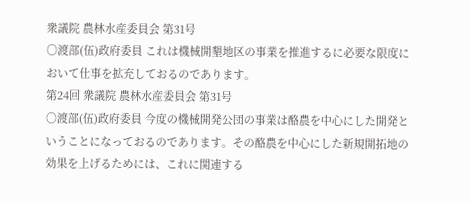衆議院 農林水産委員会 第31号
○渡部(伍)政府委員 これは機械開墾地区の事業を推進するに必要な限度において仕事を拡充しておるのであります。
第24回 衆議院 農林水産委員会 第31号
○渡部(伍)政府委員 今度の機械開発公団の事業は酪農を中心にした開発ということになっておるのであります。その酪農を中心にした新規開拓地の効果を上げるためには、これに関連する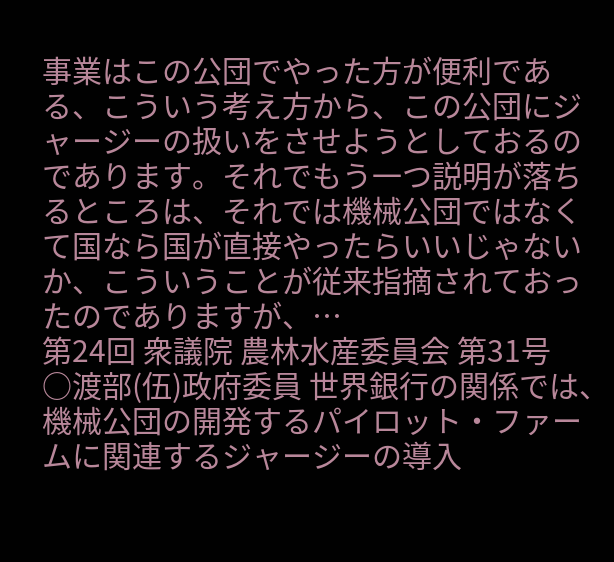事業はこの公団でやった方が便利である、こういう考え方から、この公団にジャージーの扱いをさせようとしておるのであります。それでもう一つ説明が落ちるところは、それでは機械公団ではなくて国なら国が直接やったらいいじゃないか、こういうことが従来指摘されておったのでありますが、…
第24回 衆議院 農林水産委員会 第31号
○渡部(伍)政府委員 世界銀行の関係では、機械公団の開発するパイロット・ファームに関連するジャージーの導入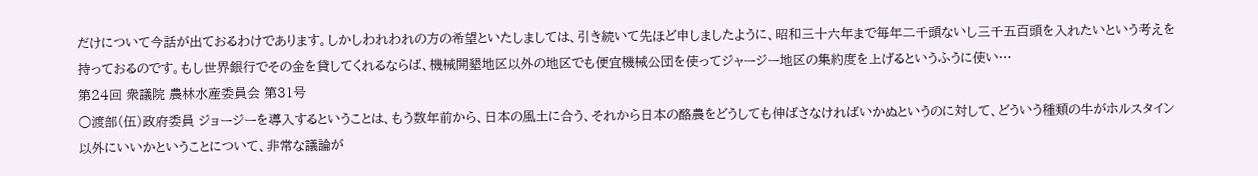だけについて今話が出ておるわけであります。しかしわれわれの方の希望といたしましては、引き続いて先ほど申しましたように、昭和三十六年まで毎年二千頭ないし三千五百頭を入れたいという考えを持っておるのです。もし世界銀行でその金を貸してくれるならば、機械開墾地区以外の地区でも便宜機械公団を使ってジャージー地区の集約度を上げるというふうに使い…
第24回 衆議院 農林水産委員会 第31号
○渡部(伍)政府委員 ジョージーを導入するということは、もう数年前から、日本の風土に合う、それから日本の酪農をどうしても伸ばさなければいかぬというのに対して、どういう種類の牛がホルスタイン以外にいいかということについて、非常な議論が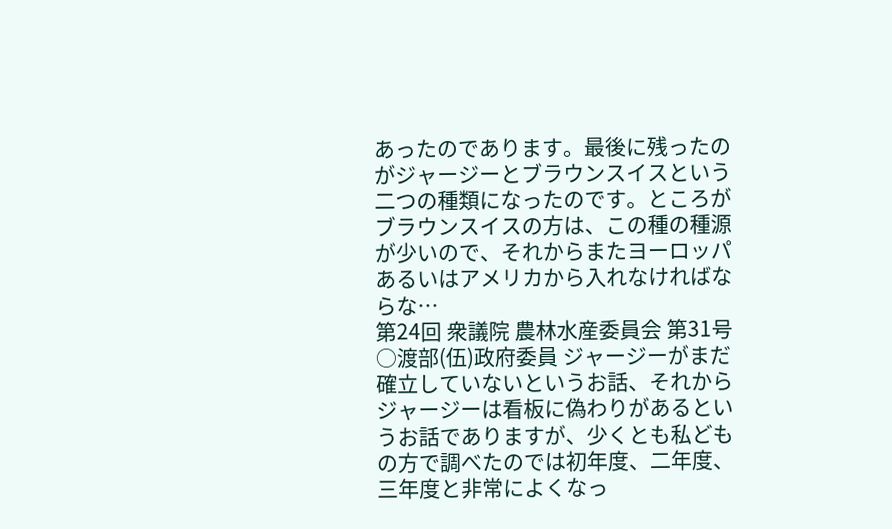あったのであります。最後に残ったのがジャージーとブラウンスイスという二つの種類になったのです。ところがブラウンスイスの方は、この種の種源が少いので、それからまたヨーロッパあるいはアメリカから入れなければならな…
第24回 衆議院 農林水産委員会 第31号
○渡部(伍)政府委員 ジャージーがまだ確立していないというお話、それからジャージーは看板に偽わりがあるというお話でありますが、少くとも私どもの方で調べたのでは初年度、二年度、三年度と非常によくなっ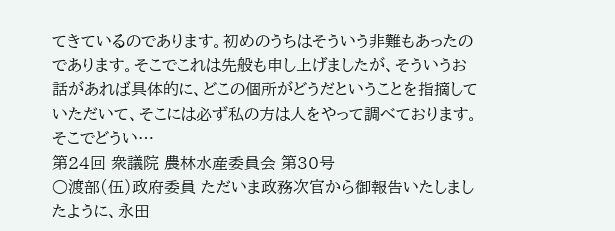てきているのであります。初めのうちはそういう非難もあったのであります。そこでこれは先般も申し上げましたが、そういうお話があれば具体的に、どこの個所がどうだということを指摘していただいて、そこには必ず私の方は人をやって調べております。そこでどうい…
第24回 衆議院 農林水産委員会 第30号
○渡部(伍)政府委員 ただいま政務次官から御報告いたしましたように、永田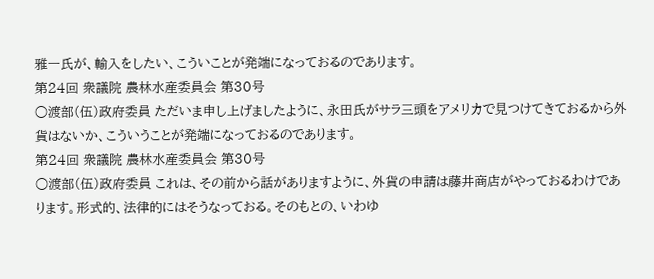雅一氏が、輸入をしたい、こういことが発端になっておるのであります。
第24回 衆議院 農林水産委員会 第30号
○渡部(伍)政府委員 ただいま申し上げましたように、永田氏がサラ三頭をアメリカで見つけてきておるから外貨はないか、こういうことが発端になっておるのであります。
第24回 衆議院 農林水産委員会 第30号
○渡部(伍)政府委員 これは、その前から話がありますように、外貨の申請は藤井商店がやっておるわけであります。形式的、法律的にはそうなっておる。そのもとの、いわゆ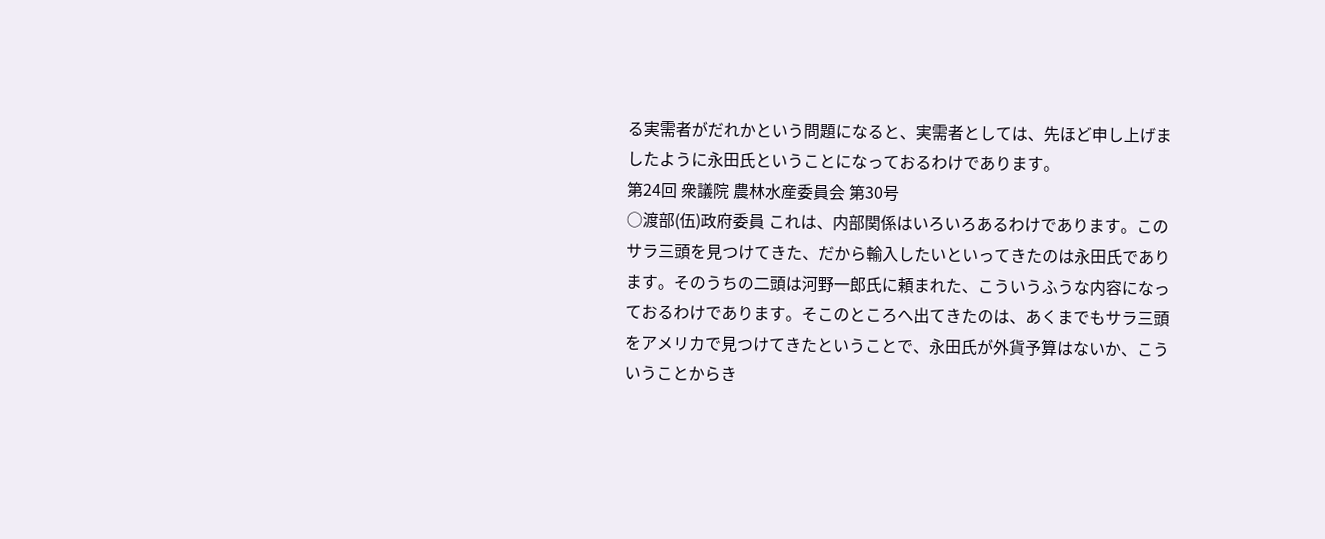る実需者がだれかという問題になると、実需者としては、先ほど申し上げましたように永田氏ということになっておるわけであります。
第24回 衆議院 農林水産委員会 第30号
○渡部(伍)政府委員 これは、内部関係はいろいろあるわけであります。このサラ三頭を見つけてきた、だから輸入したいといってきたのは永田氏であります。そのうちの二頭は河野一郎氏に頼まれた、こういうふうな内容になっておるわけであります。そこのところへ出てきたのは、あくまでもサラ三頭をアメリカで見つけてきたということで、永田氏が外貨予算はないか、こういうことからき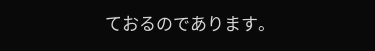ておるのであります。